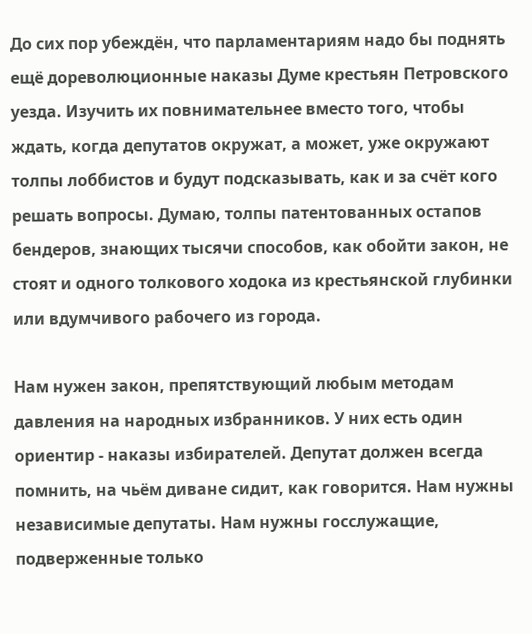До сих пор убеждён, что парламентариям надо бы поднять ещё дореволюционные наказы Думе крестьян Петровского уезда. Изучить их повнимательнее вместо того, чтобы ждать, когда депутатов окружат, а может, уже окружают толпы лоббистов и будут подсказывать, как и за счёт кого решать вопросы. Думаю, толпы патентованных остапов бендеров, знающих тысячи способов, как обойти закон, не стоят и одного толкового ходока из крестьянской глубинки или вдумчивого рабочего из города.

Нам нужен закон, препятствующий любым методам давления на народных избранников. У них есть один ориентир - наказы избирателей. Депутат должен всегда помнить, на чьём диване сидит, как говорится. Нам нужны независимые депутаты. Нам нужны госслужащие, подверженные только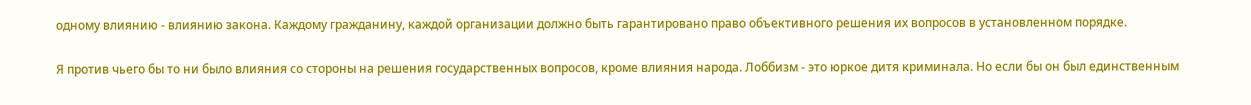одному влиянию - влиянию закона. Каждому гражданину, каждой организации должно быть гарантировано право объективного решения их вопросов в установленном порядке.

Я против чьего бы то ни было влияния со стороны на решения государственных вопросов, кроме влияния народа. Лоббизм - это юркое дитя криминала. Но если бы он был единственным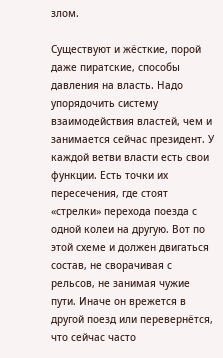злом.

Существуют и жёсткие, порой даже пиратские, способы давления на власть. Надо упорядочить систему взаимодействия властей, чем и занимается сейчас президент. У каждой ветви власти есть свои функции. Есть точки их пересечения, где стоят «стрелки» перехода поезда с одной колеи на другую. Вот по этой схеме и должен двигаться состав, не сворачивая с рельсов, не занимая чужие пути. Иначе он врежется в другой поезд или перевернётся, что сейчас часто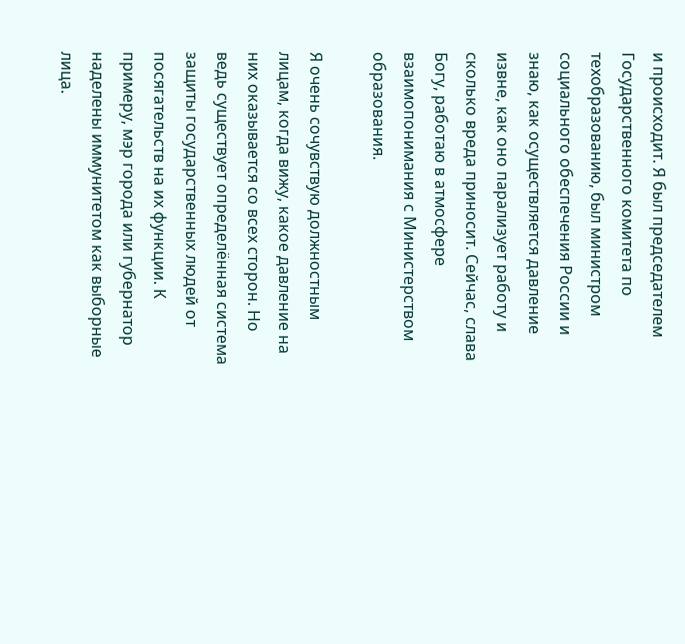и происходит. Я был председателем Государственного комитета по техобразованию, был министром социального обеспечения России и знаю, как осуществляется давление извне, как оно парализует работу и сколько вреда приносит. Сейчас, слава Богу, работаю в атмосфере взаимопонимания с Министерством образования.

Я очень сочувствую должностным лицам, когда вижу, какое давление на них оказывается со всех сторон. Но ведь существует определённая система защиты государственных людей от посягательств на их функции. К примеру, мэр города или губернатор наделены иммунитетом как выборные лица.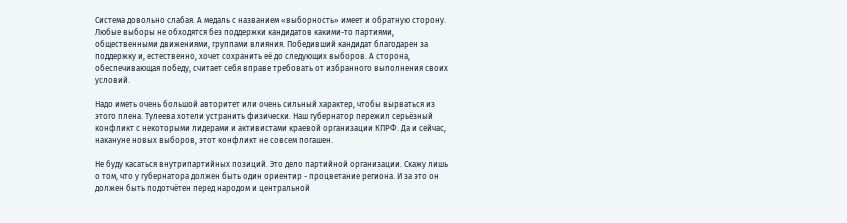Система довольно слабая. А медаль с названием «выборность» имеет и обратную сторону. Любые выборы не обходятся без поддержки кандидатов какими-то партиями, общественными движениями, группами влияния. Победивший кандидат благодарен за поддержку и, естественно, хочет сохранить её до следующих выборов. А сторона, обеспечивающая победу, считает себя вправе требовать от избранного выполнения своих условий.

Надо иметь очень большой авторитет или очень сильный характер, чтобы вырваться из этого плена. Тулеева хотели устранить физически. Наш губернатор пережил серьёзный конфликт с некоторыми лидерами и активистами краевой организации КПРФ. Да и сейчас, накануне новых выборов, этот конфликт не совсем погашен.

Не буду касаться внутрипартийных позиций. Это дело партийной организации. Скажу лишь о том, что у губернатора должен быть один ориентир - процветание региона. И за это он должен быть подотчётен перед народом и центральной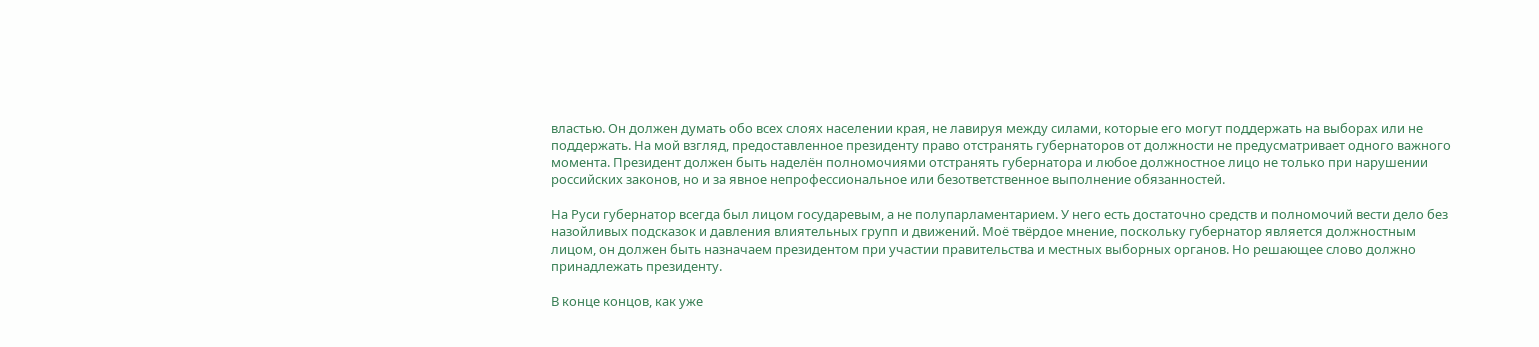властью. Он должен думать обо всех слоях населении края, не лавируя между силами, которые его могут поддержать на выборах или не поддержать. На мой взгляд, предоставленное президенту право отстранять губернаторов от должности не предусматривает одного важного момента. Президент должен быть наделён полномочиями отстранять губернатора и любое должностное лицо не только при нарушении российских законов, но и за явное непрофессиональное или безответственное выполнение обязанностей.

На Руси губернатор всегда был лицом государевым, а не полупарламентарием. У него есть достаточно средств и полномочий вести дело без назойливых подсказок и давления влиятельных групп и движений. Моё твёрдое мнение, поскольку губернатор является должностным лицом, он должен быть назначаем президентом при участии правительства и местных выборных органов. Но решающее слово должно принадлежать президенту.

В конце концов, как уже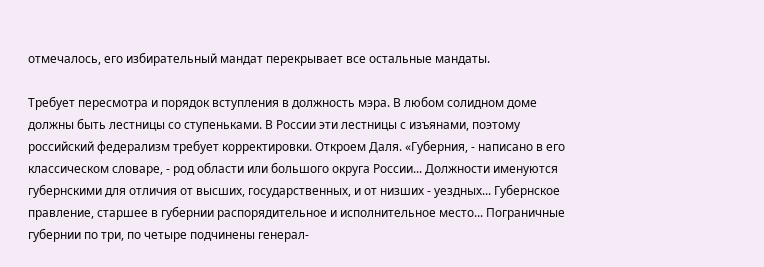отмечалось, его избирательный мандат перекрывает все остальные мандаты.

Требует пересмотра и порядок вступления в должность мэра. В любом солидном доме должны быть лестницы со ступеньками. В России эти лестницы с изъянами, поэтому российский федерализм требует корректировки. Откроем Даля. «Губерния, - написано в его классическом словаре, - род области или большого округа России... Должности именуются губернскими для отличия от высших, государственных, и от низших - уездных... Губернское правление, старшее в губернии распорядительное и исполнительное место... Пограничные губернии по три, по четыре подчинены генерал-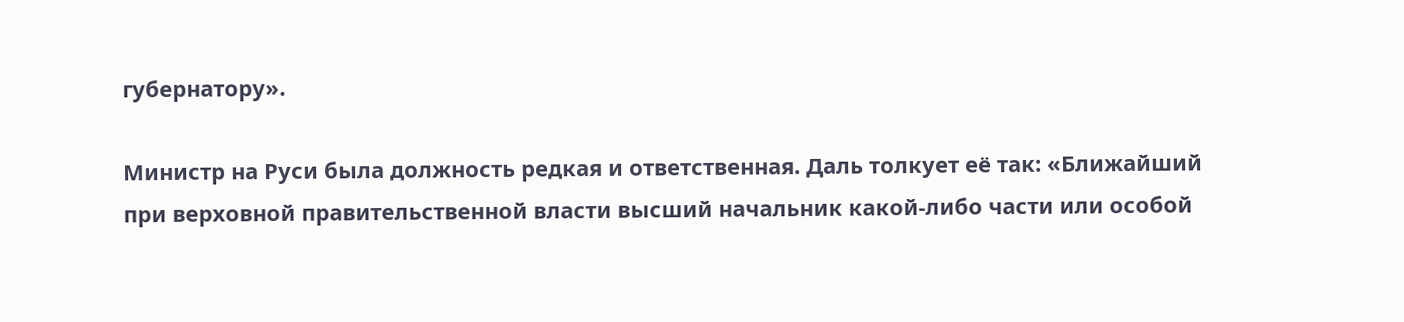губернатору».

Министр на Руси была должность редкая и ответственная. Даль толкует её так: «Ближайший при верховной правительственной власти высший начальник какой-либо части или особой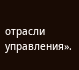отрасли управления».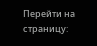Перейти на страницу: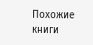Похожие книги